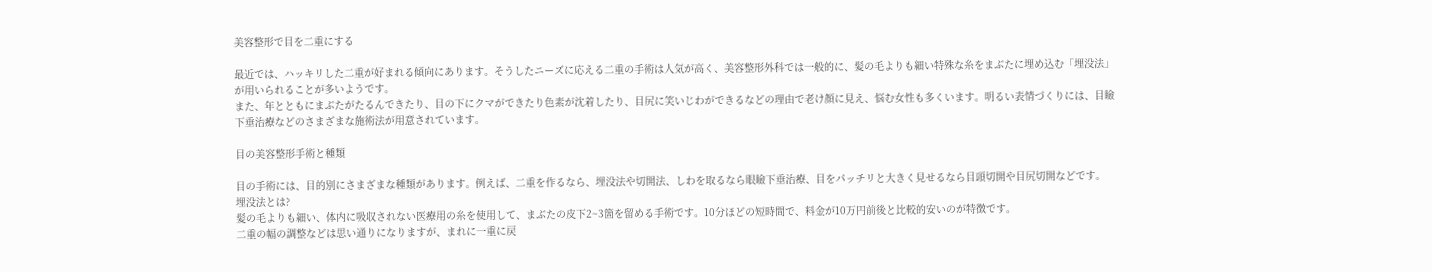美容整形で目を二重にする

最近では、ハッキリした二重が好まれる傾向にあります。そうしたニーズに応える二重の手術は人気が高く、美容整形外科では一般的に、髪の毛よりも細い特殊な糸をまぶたに埋め込む「埋没法」が用いられることが多いようです。
また、年とともにまぶたがたるんできたり、目の下にクマができたり色素が沈着したり、目尻に笑いじわができるなどの理由で老け顔に見え、悩む女性も多くいます。明るい表情づくりには、目瞼下垂治療などのさまざまな施術法が用意されています。

目の美容整形手術と種類

目の手術には、目的別にさまざまな種類があります。例えば、二重を作るなら、埋没法や切開法、しわを取るなら眼瞼下垂治療、目をパッチリと大きく見せるなら目頭切開や目尻切開などです。
埋没法とは?
髪の毛よりも細い、体内に吸収されない医療用の糸を使用して、まぶたの皮下2~3箇を留める手術です。10分ほどの短時間で、料金が10万円前後と比較的安いのが特徴です。
二重の幅の調整などは思い通りになりますが、まれに一重に戻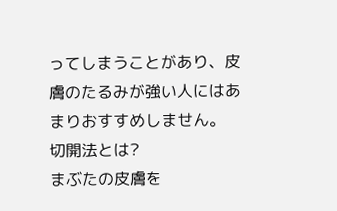ってしまうことがあり、皮膚のたるみが強い人にはあまりおすすめしません。
切開法とは?
まぶたの皮膚を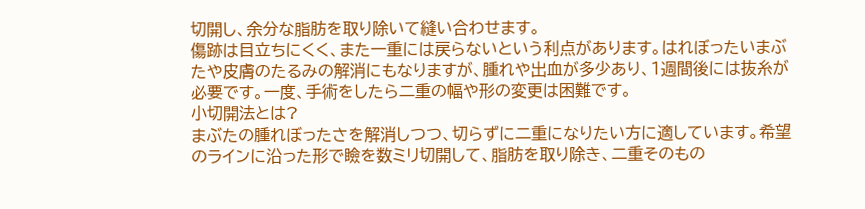切開し、余分な脂肪を取り除いて縫い合わせます。
傷跡は目立ちにくく、また一重には戻らないという利点があります。はれぼったいまぶたや皮膚のたるみの解消にもなりますが、腫れや出血が多少あり、1週間後には抜糸が必要です。一度、手術をしたら二重の幅や形の変更は困難です。
小切開法とは?
まぶたの腫れぼったさを解消しつつ、切らずに二重になりたい方に適しています。希望のラインに沿った形で瞼を数ミリ切開して、脂肪を取り除き、二重そのもの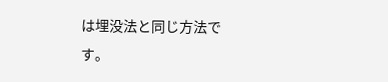は埋没法と同じ方法です。